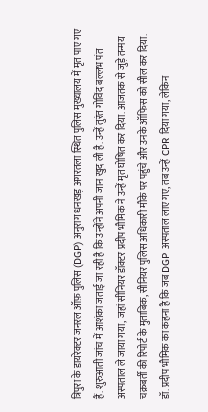त्रिपुरा के डायरेक्टर जनरल ऑफ़ पुलिस (DGP) अनुराग धनखड़ अगरतला स्थित पुलिस मुख्यालय में मृत पाए गए हैं. शुरुआती जांच में आशंका जताई जा रही है कि उन्होंने अपनी जान खुद ली है. उन्हें तुरंत गोविंद बल्लभ पंत अस्पताल ले जाया गया, जहां सीनियर डॉक्टर प्रदीप भौमिक ने उन्हें मृत घोषित कर दिया. आजतक से जुड़े तन्मय चक्रबर्ती की रिपोर्ट के मुताबिक, सीनियर पुलिस अधिकारी मौके पर पहुंचे और उनके ऑफिस को सील कर दिया. डॉ. प्रदीप भौमिक का कहना है कि जब DGP अस्पताल लाए गए, तब उन्हें CPR दिया गया, लेकिन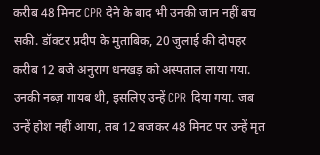करीब 48 मिनट CPR देने के बाद भी उनकी जान नहीं बच सकी. डॉक्टर प्रदीप के मुताबिक, 20 जुलाई की दोपहर करीब 12 बजे अनुराग धनखड़ को अस्पताल लाया गया. उनकी नब्ज़ गायब थी, इसलिए उन्हें CPR दिया गया. जब उन्हें होश नहीं आया, तब 12 बजकर 48 मिनट पर उन्हें मृत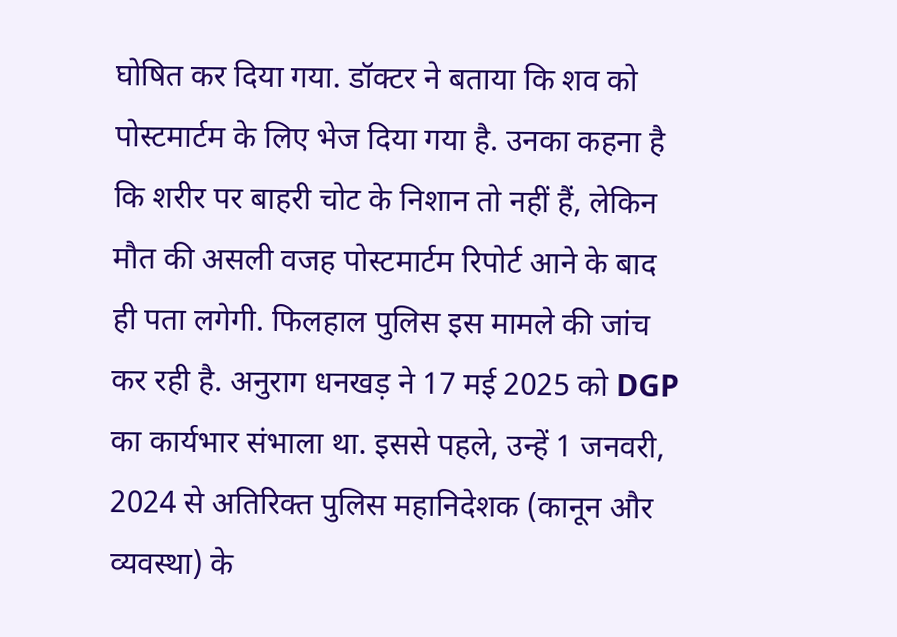घोषित कर दिया गया. डॉक्टर ने बताया कि शव को पोस्टमार्टम के लिए भेज दिया गया है. उनका कहना है कि शरीर पर बाहरी चोट के निशान तो नहीं हैं, लेकिन मौत की असली वजह पोस्टमार्टम रिपोर्ट आने के बाद ही पता लगेगी. फिलहाल पुलिस इस मामले की जांच कर रही है. अनुराग धनखड़ ने 17 मई 2025 को DGP का कार्यभार संभाला था. इससे पहले, उन्हें 1 जनवरी, 2024 से अतिरिक्त पुलिस महानिदेशक (कानून और व्यवस्था) के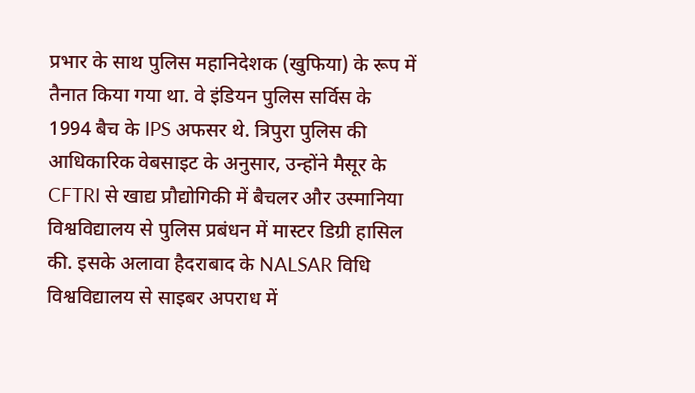प्रभार के साथ पुलिस महानिदेशक (खुफिया) के रूप में तैनात किया गया था. वे इंडियन पुलिस सर्विस के 1994 बैच के IPS अफसर थे. त्रिपुरा पुलिस की आधिकारिक वेबसाइट के अनुसार, उन्होंने मैसूर के CFTRI से खाद्य प्रौद्योगिकी में बैचलर और उस्मानिया विश्वविद्यालय से पुलिस प्रबंधन में मास्टर डिग्री हासिल की. इसके अलावा हैदराबाद के NALSAR विधि विश्वविद्यालय से साइबर अपराध में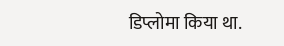डिप्लोमा किया था.